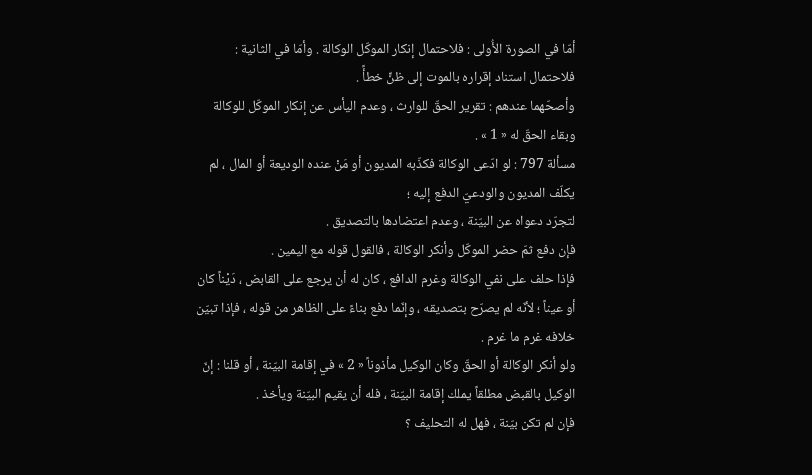أمّا في الصورة الأُولى : فلاحتمال إنكار الموكّل الوكالة . وأمّا في الثانية : فلاحتمال استناد إقراره بالموت إلى ظنٍّ خطأً .
وأصحّهما عندهم : تقرير الحقّ للوارث ، وعدم اليأس عن إنكار الموكّل للوكالة وبقاء الحقّ له « 1 » .
مسألة 797 : لو ادّعى الوكالة فكذّبه المديون أو مَنْ عنده الوديعة أو المال ، لم يكلّف المديون والودعيّ الدفع إليه ؛
لتجرّد دعواه عن البيّنة ، وعدم اعتضادها بالتصديق .
فإن دفع ثمّ حضر الموكّل وأنكر الوكالة ، فالقول قوله مع اليمين .
فإذا حلف على نفي الوكالة وغرم الدافع ، كان له أن يرجع على القابض ، دَيْناً كان أو عيناً ؛ لأنّه لم يصرّح بتصديقه ، وإنّما دفع بناءً على الظاهر من قوله ، فإذا تبيّن خلافه غرم ما غرم .
ولو أنكر الوكالة أو الحقّ وكان الوكيل مأذوناً « 2 » في إقامة البيّنة ، أو قلنا : إنّ الوكيل بالقبض مطلقاً يملك إقامة البيّنة ، فله أن يقيم البيّنة ويأخذ .
فإن لم تكن بيّنة ، فهل له التحليف ؟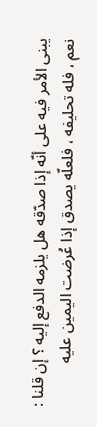يبنى الأمر فيه على أنّه إذا صدّقه هل يلزمه الدفع إليه ؟ إن قلنا : نعم ، فله تحليفه ، فلعلّه يصدق إذا عُرضت اليمين عليه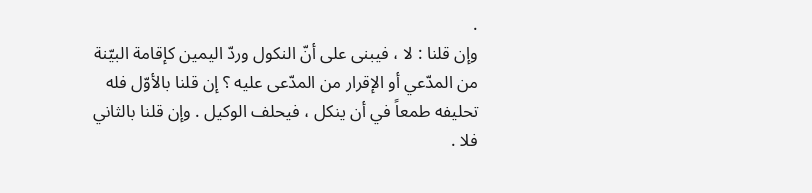.
وإن قلنا : لا ، فيبنى على أنّ النكول وردّ اليمين كإقامة البيّنة من المدّعي أو الإقرار من المدّعى عليه ؟ إن قلنا بالأوّل فله تحليفه طمعاً في أن ينكل ، فيحلف الوكيل . وإن قلنا بالثاني فلا .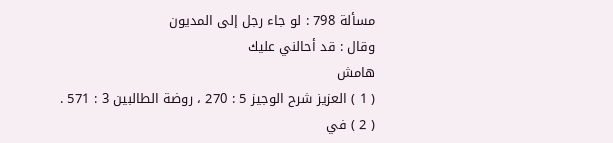مسألة 798 : لو جاء رجل إلى المديون
وقال : قد أحالني عليك
هامش
( 1 ) العزيز شرح الوجيز 5 : 270 ، روضة الطالبين 3 : 571 .
( 2 ) في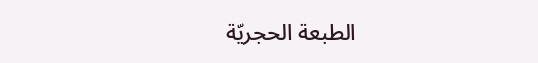الطبعة الحجريّة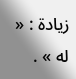زيادة : « له » .